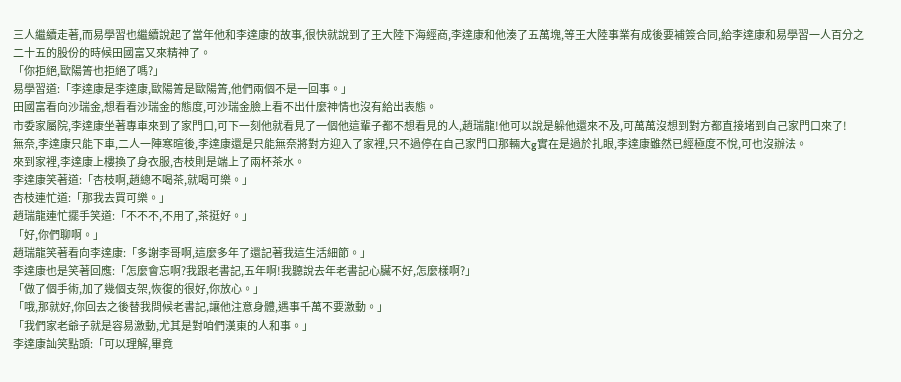三人繼續走著,而易學習也繼續說起了當年他和李達康的故事,很快就說到了王大陸下海經商,李達康和他湊了五萬塊,等王大陸事業有成後要補簽合同,給李達康和易學習一人百分之二十五的股份的時候田國富又來精神了。
「你拒絕,歐陽箐也拒絕了嗎?」
易學習道:「李達康是李達康,歐陽箐是歐陽箐,他們兩個不是一回事。」
田國富看向沙瑞金,想看看沙瑞金的態度,可沙瑞金臉上看不出什麼神情也沒有給出表態。
市委家屬院,李達康坐著專車來到了家門口,可下一刻他就看見了一個他這輩子都不想看見的人,趙瑞龍!他可以說是躲他還來不及,可萬萬沒想到對方都直接堵到自己家門口來了!
無奈,李達康只能下車,二人一陣寒暄後,李達康還是只能無奈將對方迎入了家裡,只不過停在自己家門口那輛大g實在是過於扎眼,李達康雖然已經極度不悅,可也沒辦法。
來到家裡,李達康上樓換了身衣服,杏枝則是端上了兩杯茶水。
李達康笑著道:「杏枝啊,趙總不喝茶,就喝可樂。」
杏枝連忙道:「那我去買可樂。」
趙瑞龍連忙擺手笑道:「不不不,不用了,茶挺好。」
「好,你們聊啊。」
趙瑞龍笑著看向李達康:「多謝李哥啊,這麼多年了還記著我這生活細節。」
李達康也是笑著回應:「怎麼會忘啊?我跟老書記,五年啊!我聽說去年老書記心臟不好,怎麼樣啊?」
「做了個手術,加了幾個支架,恢復的很好,你放心。」
「哦,那就好,你回去之後替我問候老書記,讓他注意身體,遇事千萬不要激動。」
「我們家老爺子就是容易激動,尤其是對咱們漢東的人和事。」
李達康訕笑點頭:「可以理解,畢竟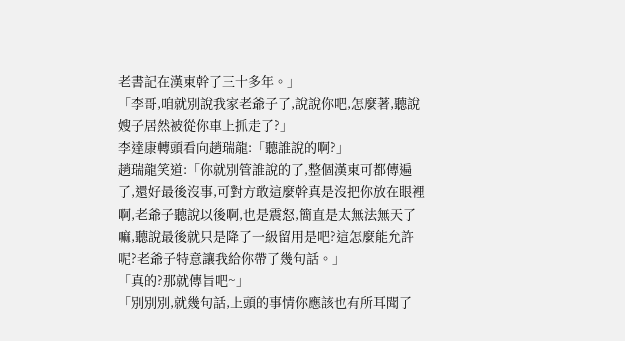老書記在漢東幹了三十多年。」
「李哥,咱就別說我家老爺子了,說說你吧,怎麼著,聽說嫂子居然被從你車上抓走了?」
李達康轉頭看向趙瑞龍:「聽誰說的啊?」
趙瑞龍笑道:「你就別管誰說的了,整個漢東可都傳遍了,還好最後沒事,可對方敢這麼幹真是沒把你放在眼裡啊,老爺子聽說以後啊,也是震怒,簡直是太無法無天了嘛,聽說最後就只是降了一級留用是吧?這怎麼能允許呢?老爺子特意讓我給你帶了幾句話。」
「真的?那就傳旨吧~」
「別別別,就幾句話,上頭的事情你應該也有所耳聞了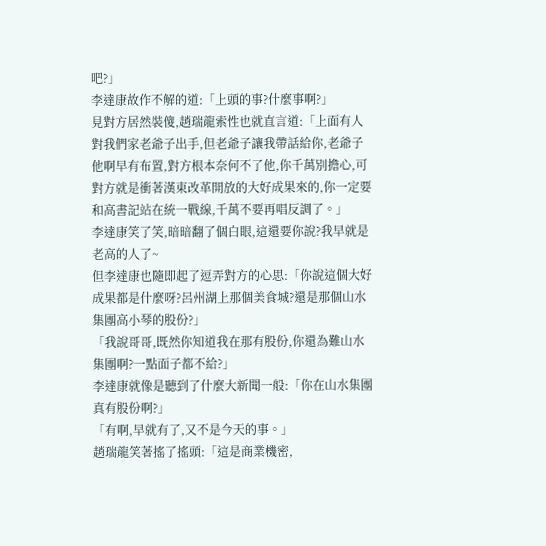吧?」
李達康故作不解的道:「上頭的事?什麼事啊?」
見對方居然裝傻,趙瑞龍索性也就直言道:「上面有人對我們家老爺子出手,但老爺子讓我帶話給你,老爺子他啊早有布置,對方根本奈何不了他,你千萬別擔心,可對方就是衝著漢東改革開放的大好成果來的,你一定要和高書記站在統一戰線,千萬不要再唱反調了。」
李達康笑了笑,暗暗翻了個白眼,這還要你說?我早就是老高的人了~
但李達康也隨即起了逗弄對方的心思:「你說這個大好成果都是什麼呀?呂州湖上那個美食城?還是那個山水集團高小琴的股份?」
「我說哥哥,既然你知道我在那有股份,你還為難山水集團啊?一點面子都不給?」
李達康就像是聽到了什麼大新聞一般:「你在山水集團真有股份啊?」
「有啊,早就有了,又不是今天的事。」
趙瑞龍笑著搖了搖頭:「這是商業機密,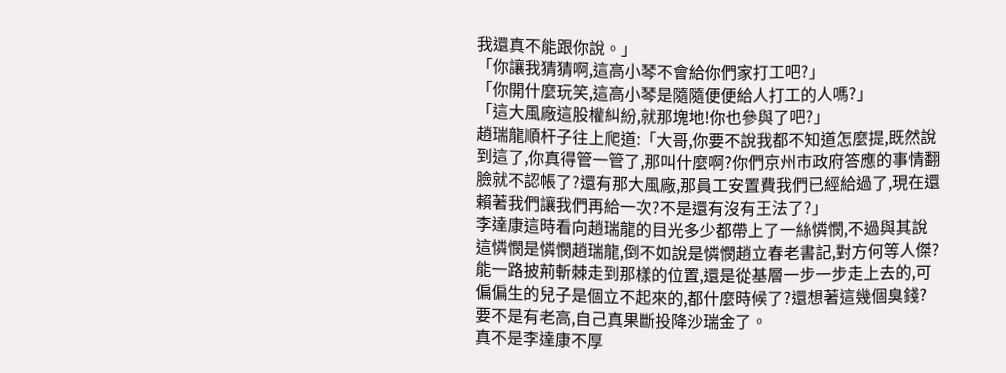我還真不能跟你說。」
「你讓我猜猜啊,這高小琴不會給你們家打工吧?」
「你開什麼玩笑,這高小琴是隨隨便便給人打工的人嗎?」
「這大風廠這股權糾紛,就那塊地!你也參與了吧?」
趙瑞龍順杆子往上爬道:「大哥,你要不說我都不知道怎麼提,既然說到這了,你真得管一管了,那叫什麼啊?你們京州市政府答應的事情翻臉就不認帳了?還有那大風廠,那員工安置費我們已經給過了,現在還賴著我們讓我們再給一次?不是還有沒有王法了?」
李達康這時看向趙瑞龍的目光多少都帶上了一絲憐憫,不過與其說這憐憫是憐憫趙瑞龍,倒不如說是憐憫趙立春老書記,對方何等人傑?能一路披荊斬棘走到那樣的位置,還是從基層一步一步走上去的,可偏偏生的兒子是個立不起來的,都什麼時候了?還想著這幾個臭錢?要不是有老高,自己真果斷投降沙瑞金了。
真不是李達康不厚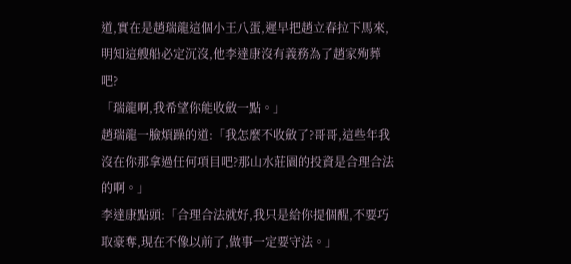道,實在是趙瑞龍這個小王八蛋,遲早把趙立春拉下馬來,明知這艘船必定沉沒,他李達康沒有義務為了趙家殉葬吧?
「瑞龍啊,我希望你能收斂一點。」
趙瑞龍一臉煩躁的道:「我怎麼不收斂了?哥哥,這些年我沒在你那拿過任何項目吧?那山水莊園的投資是合理合法的啊。」
李達康點頭:「合理合法就好,我只是給你提個醒,不要巧取豪奪,現在不像以前了,做事一定要守法。」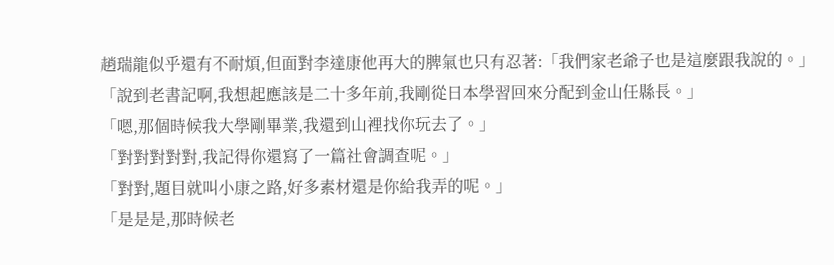趙瑞龍似乎還有不耐煩,但面對李達康他再大的脾氣也只有忍著:「我們家老爺子也是這麼跟我說的。」
「說到老書記啊,我想起應該是二十多年前,我剛從日本學習回來分配到金山任縣長。」
「嗯,那個時候我大學剛畢業,我還到山裡找你玩去了。」
「對對對對對,我記得你還寫了一篇社會調查呢。」
「對對,題目就叫小康之路,好多素材還是你給我弄的呢。」
「是是是,那時候老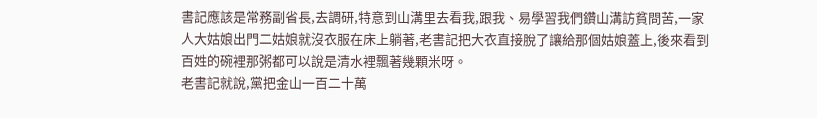書記應該是常務副省長,去調研,特意到山溝里去看我,跟我、易學習我們鑽山溝訪貧問苦,一家人大姑娘出門二姑娘就沒衣服在床上躺著,老書記把大衣直接脫了讓給那個姑娘蓋上,後來看到百姓的碗裡那粥都可以說是清水裡飄著幾顆米呀。
老書記就說,黨把金山一百二十萬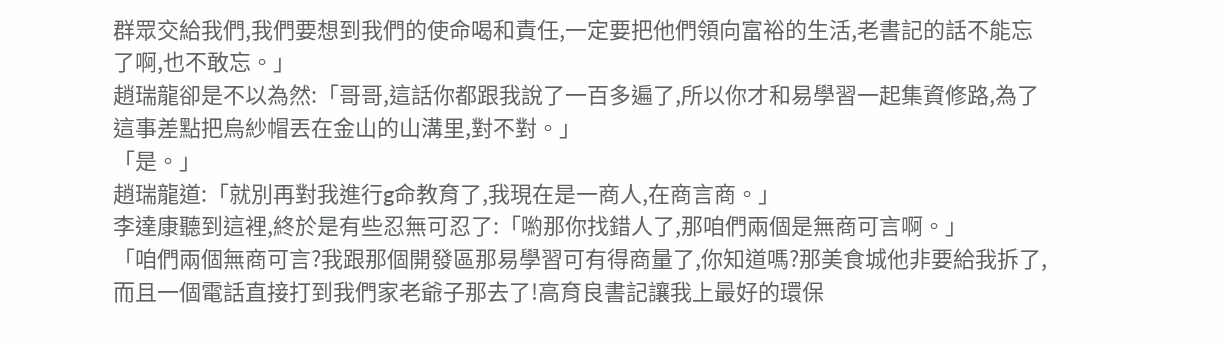群眾交給我們,我們要想到我們的使命喝和責任,一定要把他們領向富裕的生活,老書記的話不能忘了啊,也不敢忘。」
趙瑞龍卻是不以為然:「哥哥,這話你都跟我說了一百多遍了,所以你才和易學習一起集資修路,為了這事差點把烏紗帽丟在金山的山溝里,對不對。」
「是。」
趙瑞龍道:「就別再對我進行g命教育了,我現在是一商人,在商言商。」
李達康聽到這裡,終於是有些忍無可忍了:「喲那你找錯人了,那咱們兩個是無商可言啊。」
「咱們兩個無商可言?我跟那個開發區那易學習可有得商量了,你知道嗎?那美食城他非要給我拆了,而且一個電話直接打到我們家老爺子那去了!高育良書記讓我上最好的環保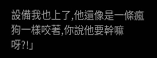設備我也上了,他還像是一條瘋狗一樣咬著,你說他要幹嘛呀?!」